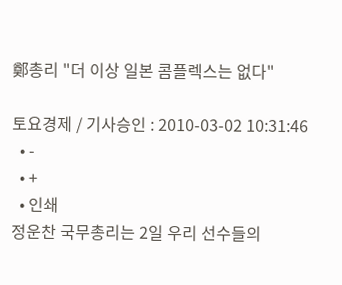鄭총리 "더 이상 일본 콤플렉스는 없다"

토요경제 / 기사승인 : 2010-03-02 10:31:46
  • -
  • +
  • 인쇄
정운찬 국무총리는 2일 우리 선수들의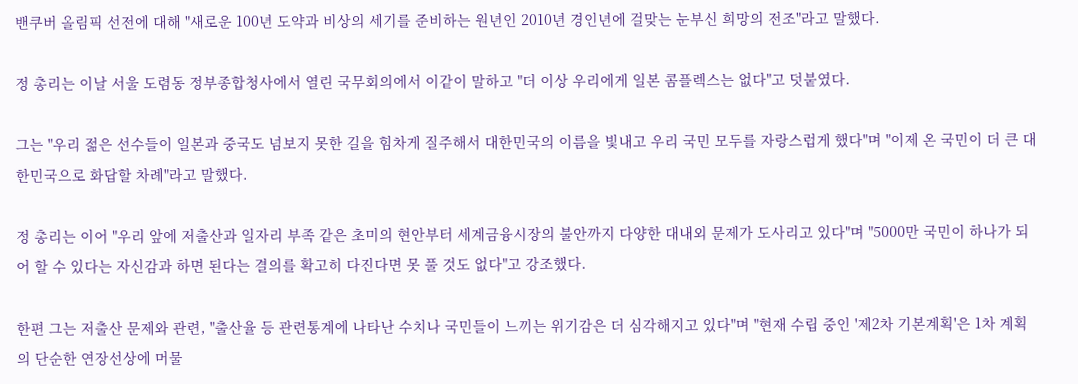밴쿠버 올림픽 선전에 대해 "새로운 100년 도약과 비상의 세기를 준비하는 원년인 2010년 경인년에 걸맞는 눈부신 희망의 전조"라고 말했다.

정 총리는 이날 서울 도렴동 정부종합청사에서 열린 국무회의에서 이같이 말하고 "더 이상 우리에게 일본 콤플렉스는 없다"고 덧붙였다.

그는 "우리 젊은 선수들이 일본과 중국도 넘보지 못한 길을 힘차게 질주해서 대한민국의 이름을 빛내고 우리 국민 모두를 자랑스럽게 했다"며 "이제 온 국민이 더 큰 대한민국으로 화답할 차례"라고 말했다.

정 총리는 이어 "우리 앞에 저출산과 일자리 부족 같은 초미의 현안부터 세계금융시장의 불안까지 다양한 대내외 문제가 도사리고 있다"며 "5000만 국민이 하나가 되어 할 수 있다는 자신감과 하면 된다는 결의를 확고히 다진다면 못 풀 것도 없다"고 강조했다.

한편 그는 저출산 문제와 관련, "출산율 등 관련통계에 나타난 수치나 국민들이 느끼는 위기감은 더 심각해지고 있다"며 "현재 수립 중인 '제2차 기본계획'은 1차 계획의 단순한 연장선상에 머물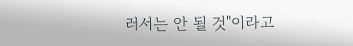러서는 안 될 것"이라고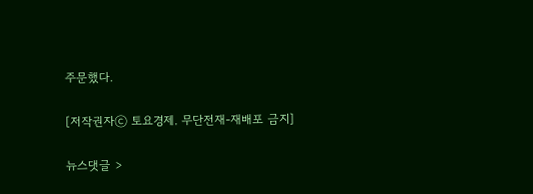주문했다.

[저작권자ⓒ 토요경제. 무단전재-재배포 금지]

뉴스댓글 >